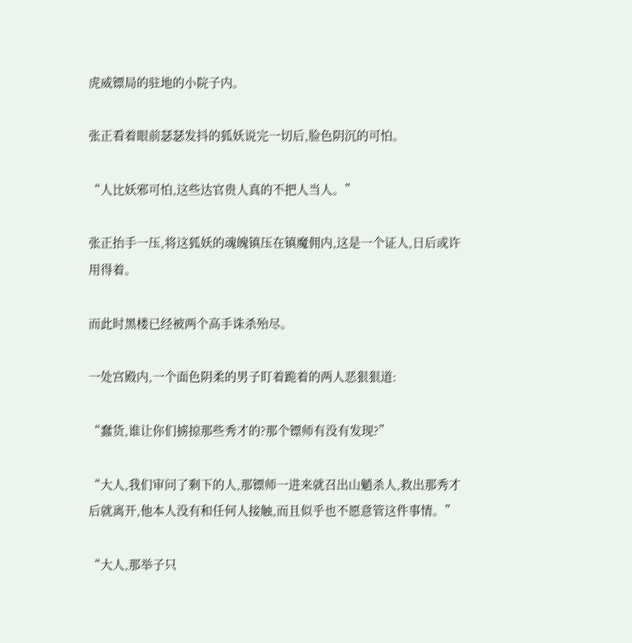虎威镖局的驻地的小院子内。

张正看着眼前瑟瑟发抖的狐妖说完一切后,脸色阴沉的可怕。

“人比妖邪可怕,这些达官贵人真的不把人当人。”

张正抬手一压,将这狐妖的魂魄镇压在镇魔佣内,这是一个证人,日后或许用得着。

而此时黑楼已经被两个高手诛杀殆尽。

一处宫殿内,一个面色阴柔的男子盯着跪着的两人恶狠狠道:

“蠢货,谁让你们掳掠那些秀才的?那个镖师有没有发现?”

“大人,我们审问了剩下的人,那镖师一进来就召出山魈杀人,救出那秀才后就离开,他本人没有和任何人接触,而且似乎也不愿意管这件事情。”

“大人,那举子只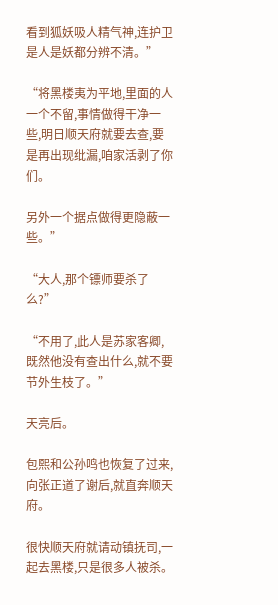看到狐妖吸人精气神,连护卫是人是妖都分辨不清。”

“将黑楼夷为平地,里面的人一个不留,事情做得干净一些,明日顺天府就要去查,要是再出现纰漏,咱家活剥了你们。

另外一个据点做得更隐蔽一些。”

“大人,那个镖师要杀了么?”

“不用了,此人是苏家客卿,既然他没有查出什么,就不要节外生枝了。”

天亮后。

包熙和公孙鸣也恢复了过来,向张正道了谢后,就直奔顺天府。

很快顺天府就请动镇抚司,一起去黑楼,只是很多人被杀。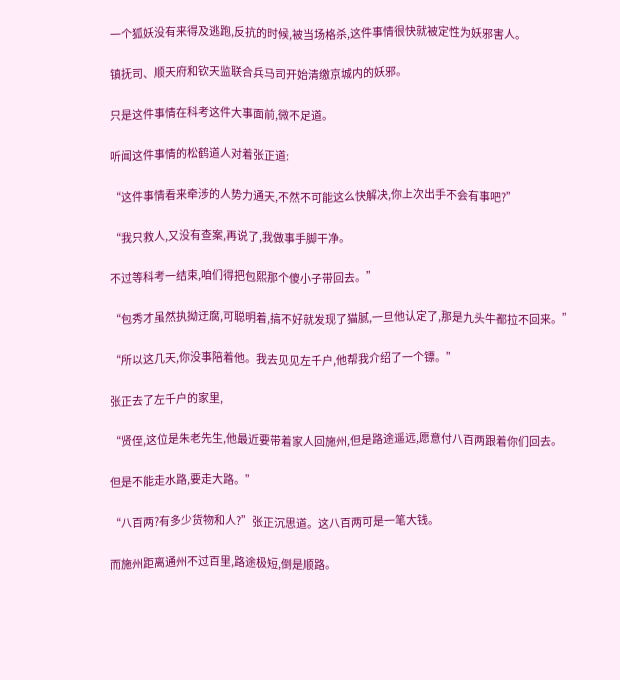一个狐妖没有来得及逃跑,反抗的时候,被当场格杀,这件事情很快就被定性为妖邪害人。

镇抚司、顺天府和钦天监联合兵马司开始清缴京城内的妖邪。

只是这件事情在科考这件大事面前,微不足道。

听闻这件事情的松鹤道人对着张正道:

“这件事情看来牵涉的人势力通天,不然不可能这么快解决,你上次出手不会有事吧?”

“我只救人,又没有查案,再说了,我做事手脚干净。

不过等科考一结束,咱们得把包熙那个傻小子带回去。”

“包秀才虽然执拗迂腐,可聪明着,搞不好就发现了猫腻,一旦他认定了,那是九头牛都拉不回来。”

“所以这几天,你没事陪着他。我去见见左千户,他帮我介绍了一个镖。”

张正去了左千户的家里,

“贤侄,这位是朱老先生,他最近要带着家人回施州,但是路途遥远,愿意付八百两跟着你们回去。

但是不能走水路,要走大路。”

“八百两?有多少货物和人?”张正沉思道。这八百两可是一笔大钱。

而施州距离通州不过百里,路途极短,倒是顺路。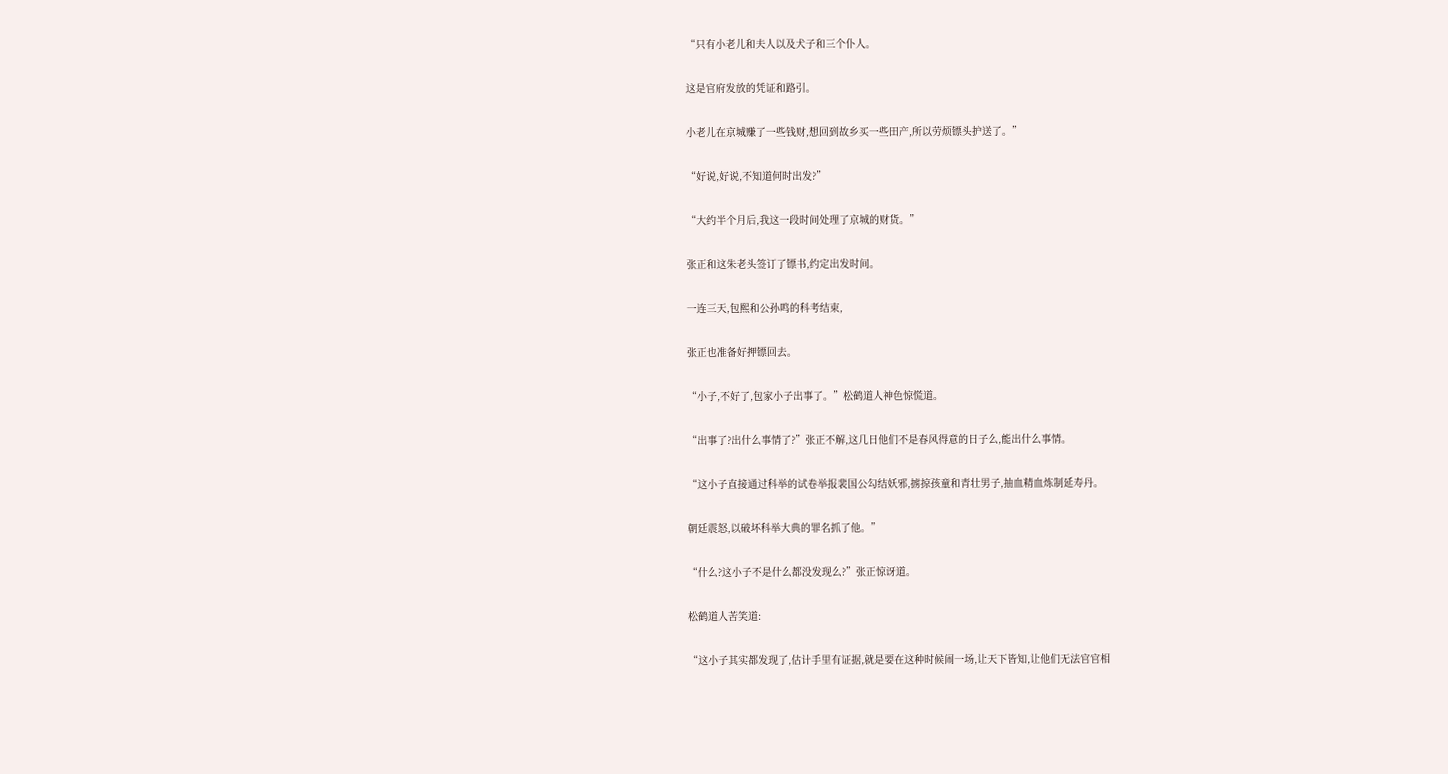“只有小老儿和夫人以及犬子和三个仆人。

这是官府发放的凭证和路引。

小老儿在京城赚了一些钱财,想回到故乡买一些田产,所以劳烦镖头护送了。”

“好说,好说,不知道何时出发?”

“大约半个月后,我这一段时间处理了京城的财货。”

张正和这朱老头签订了镖书,约定出发时间。

一连三天,包熙和公孙鸣的科考结束,

张正也准备好押镖回去。

“小子,不好了,包家小子出事了。”松鹤道人神色惊慌道。

“出事了?出什么事情了?”张正不解,这几日他们不是春风得意的日子么,能出什么事情。

“这小子直接通过科举的试卷举报裴国公勾结妖邪,掳掠孩童和青壮男子,抽血精血炼制延寿丹。

朝廷震怒,以破坏科举大典的罪名抓了他。”

“什么?这小子不是什么都没发现么?”张正惊讶道。

松鹤道人苦笑道:

“这小子其实都发现了,估计手里有证据,就是要在这种时候闹一场,让天下皆知,让他们无法官官相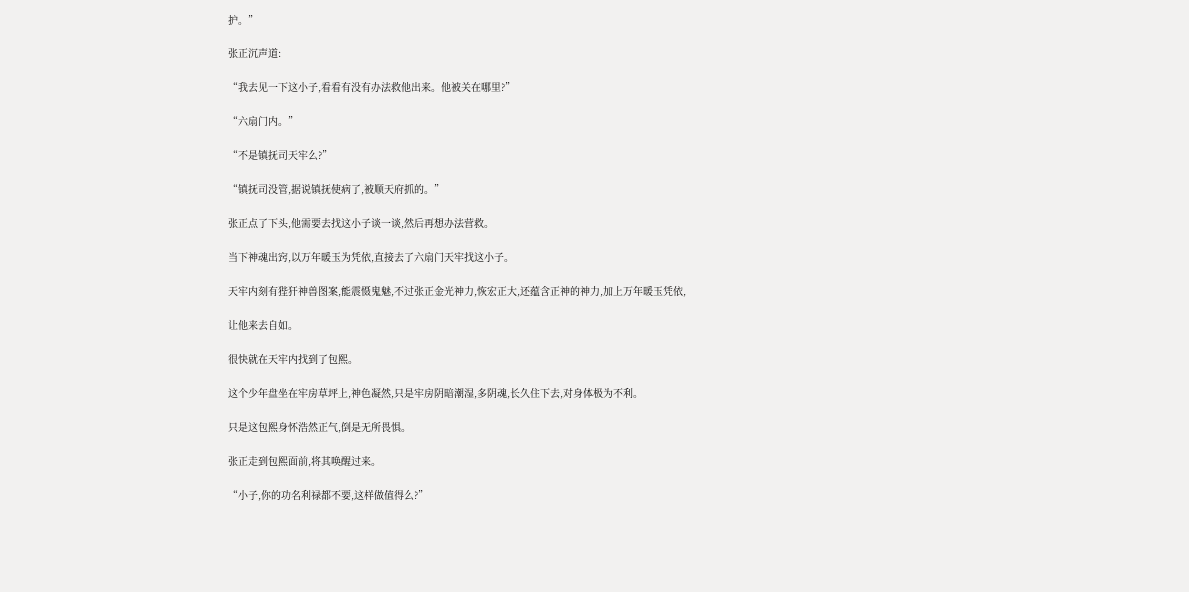护。”

张正沉声道:

“我去见一下这小子,看看有没有办法救他出来。他被关在哪里?”

“六扇门内。”

“不是镇抚司天牢么?”

“镇抚司没管,据说镇抚使病了,被顺天府抓的。”

张正点了下头,他需要去找这小子谈一谈,然后再想办法营救。

当下神魂出窍,以万年暖玉为凭依,直接去了六扇门天牢找这小子。

天牢内刻有狴犴神兽图案,能震慑鬼魅,不过张正金光神力,恢宏正大,还蕴含正神的神力,加上万年暖玉凭依,

让他来去自如。

很快就在天牢内找到了包熙。

这个少年盘坐在牢房草坪上,神色凝然,只是牢房阴暗潮湿,多阴魂,长久住下去,对身体极为不利。

只是这包熙身怀浩然正气,倒是无所畏惧。

张正走到包熙面前,将其唤醒过来。

“小子,你的功名利禄都不要,这样做值得么?”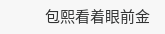包熙看着眼前金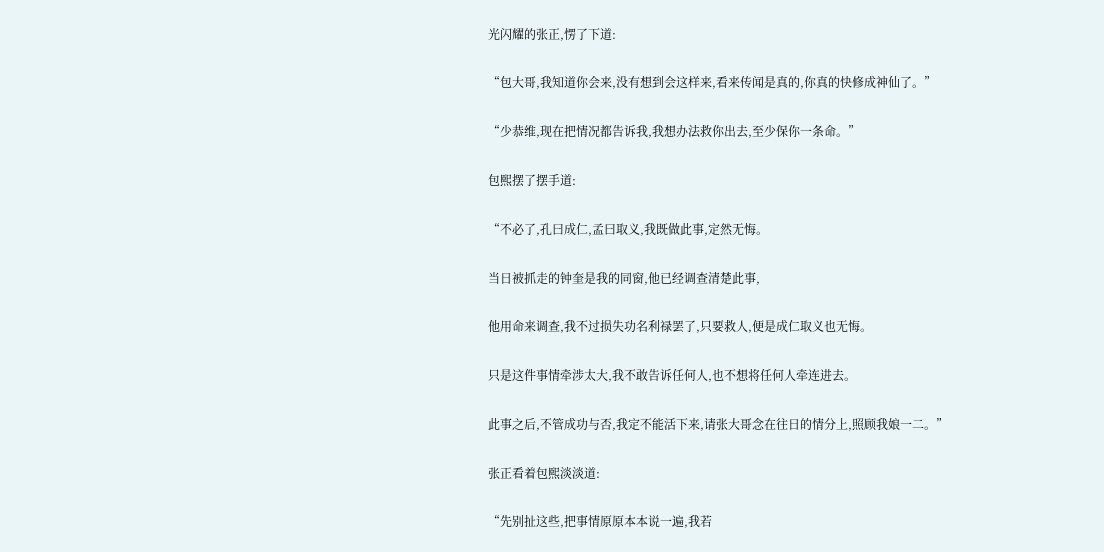光闪耀的张正,愣了下道:

“包大哥,我知道你会来,没有想到会这样来,看来传闻是真的,你真的快修成神仙了。”

“少恭维,现在把情况都告诉我,我想办法救你出去,至少保你一条命。”

包熙摆了摆手道:

“不必了,孔曰成仁,孟曰取义,我既做此事,定然无悔。

当日被抓走的钟奎是我的同窗,他已经调查清楚此事,

他用命来调查,我不过损失功名利禄罢了,只要救人,便是成仁取义也无悔。

只是这件事情牵涉太大,我不敢告诉任何人,也不想将任何人牵连进去。

此事之后,不管成功与否,我定不能活下来,请张大哥念在往日的情分上,照顾我娘一二。”

张正看着包熙淡淡道:

“先别扯这些,把事情原原本本说一遍,我若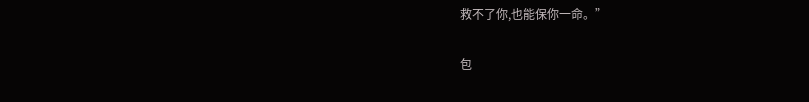救不了你,也能保你一命。”

包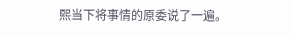熙当下将事情的原委说了一遍。